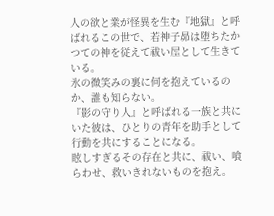人の欲と業が怪異を生む『地獄』と呼ばれるこの世で、若神子昴は堕ちたかつての神を従えて祓い屋として生きている。
氷の微笑みの裏に何を抱えているのか、誰も知らない。
『影の守り人』と呼ばれる一族と共にいた彼は、ひとりの青年を助手として行動を共にすることになる。
眩しすぎるその存在と共に、祓い、喰らわせ、救いきれないものを抱え。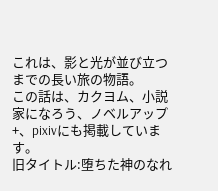これは、影と光が並び立つまでの長い旅の物語。
この話は、カクヨム、小説家になろう、ノベルアップ+、pixivにも掲載しています。
旧タイトル:堕ちた神のなれ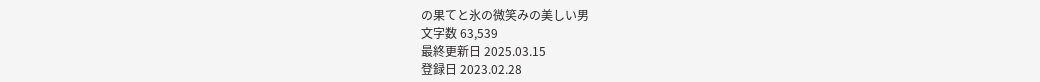の果てと氷の微笑みの美しい男
文字数 63,539
最終更新日 2025.03.15
登録日 2023.02.28